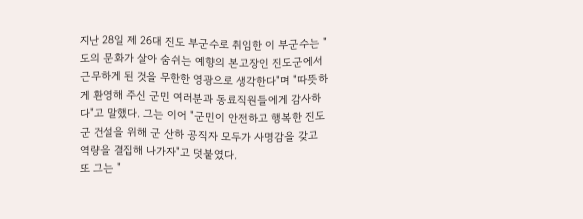지난 28일 제 26대 진도 부군수로 취임한 이 부군수는 "도의 문화가 살아 숨쉬는 예향의 본고장인 진도군에서 근무하게 된 것을 무한한 영광으로 생각한다"며 "따뜻하게 환영해 주신 군민 여러분과 동료직원들에게 감사하다"고 말했다. 그는 이어 "군민이 안전하고 행복한 진도군 건설을 위해 군 산하 공직자 모두가 사명감을 갖고 역량을 결집해 나가자"고 덧붙였다.
또 그는 "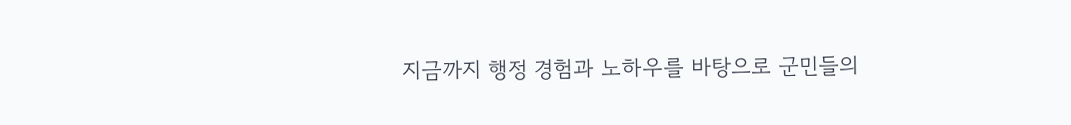지금까지 행정 경험과 노하우를 바탕으로 군민들의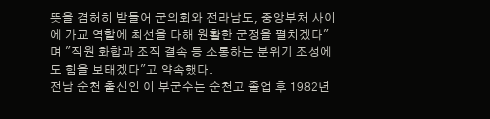뜻을 겸허히 받들어 군의회와 전라남도, 중앙부처 사이에 가교 역할에 최선을 다해 원활한 군정을 펼치겠다"며 "직원 화합과 조직 결속 등 소통하는 분위기 조성에도 힘을 보태겠다"고 약속했다.
전남 순천 출신인 이 부군수는 순천고 졸업 후 1982년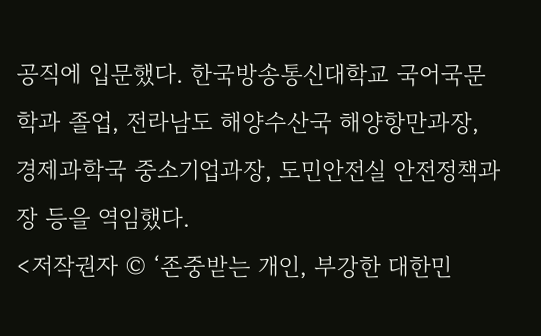공직에 입문했다. 한국방송통신대학교 국어국문학과 졸업, 전라남도 해양수산국 해양항만과장, 경제과학국 중소기업과장, 도민안전실 안전정책과장 등을 역임했다.
<저작권자 © ‘존중받는 개인, 부강한 대한민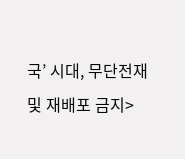국’ 시대, 무단전재 및 재배포 금지>